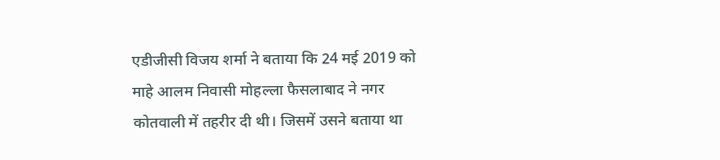एडीजीसी विजय शर्मा ने बताया कि 24 मई 2019 को माहे आलम निवासी मोहल्ला फैसलाबाद ने नगर कोतवाली में तहरीर दी थी। जिसमें उसने बताया था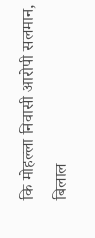कि मोहल्ला निवासी आरोपी सलमान, बिलाल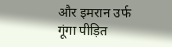और इमरान उर्फ गूंगा पीड़ित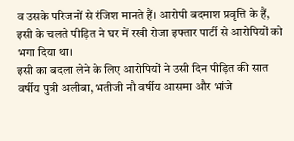व उसके परिजनों से रंजिश मानते हैं। आरोपी बदमाश प्रवृत्ति के हैं, इसी के चलते पीड़ित ने घर में रखी रोजा इफ्तार पार्टी से आरोपियों को भगा दिया था।
इसी का बदला लेने के लिए आरोपियों ने उसी दिन पीड़ित की सात वर्षीय पुत्री अलीबा, भतीजी नौ वर्षीय आसमा और भांजे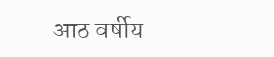आठ वर्षीय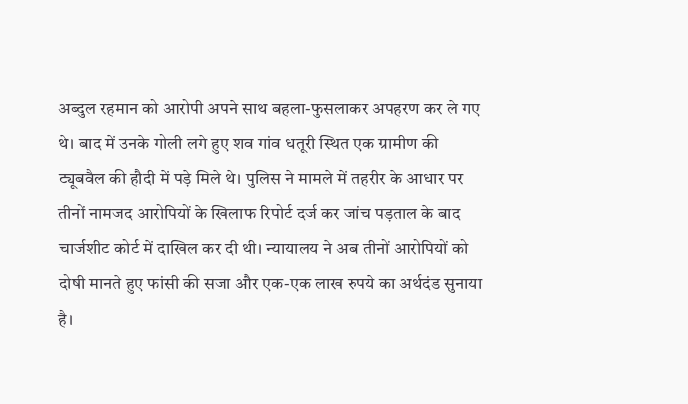अब्दुल रहमान को आरोपी अपने साथ बहला-फुसलाकर अपहरण कर ले गए थे। बाद में उनके गोली लगे हुए शव गांव धतूरी स्थित एक ग्रामीण की ट्यूबवैल की हौदी में पड़े मिले थे। पुलिस ने मामले में तहरीर के आधार पर तीनों नामजद आरोपियों के खिलाफ रिपोर्ट दर्ज कर जांच पड़ताल के बाद चार्जशीट कोर्ट में दाखिल कर दी थी। न्यायालय ने अब तीनों आरोपियों को दोषी मानते हुए फांसी की सजा और एक-एक लाख रुपये का अर्थदंड सुनाया है।